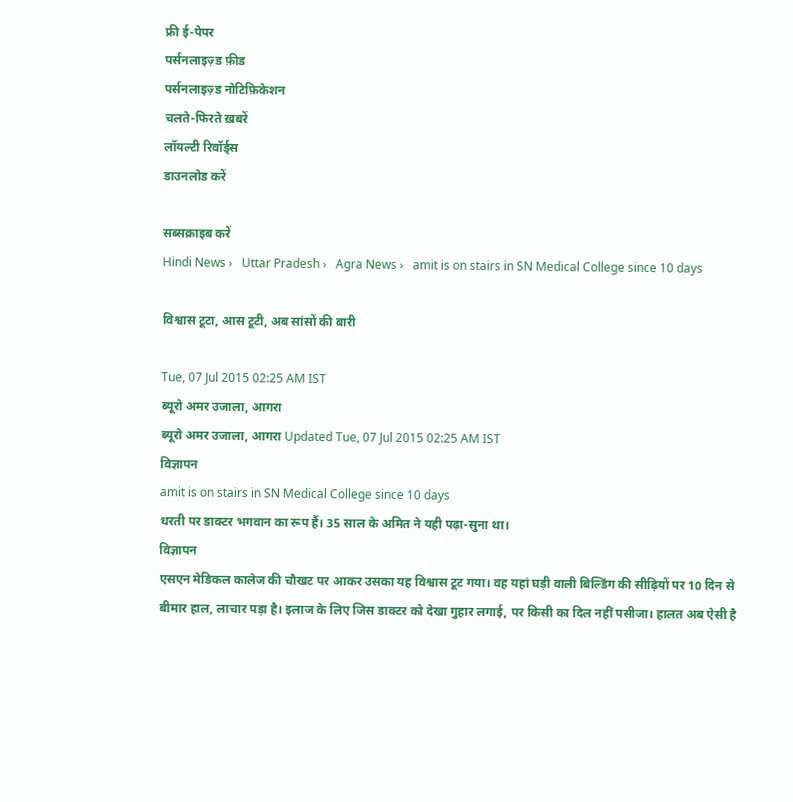फ्री ई-पेपर
पर्सनलाइज़्ड फ़ीड
पर्सनलाइज़्ड नोटिफ़िकेशन
चलते-फिरते ख़बरें
लॉयल्टी रिवॉर्ड्स
डाउनलोड करें

सब्सक्राइब करें
Hindi News ›   Uttar Pradesh ›   Agra News ›   amit is on stairs in SN Medical College since 10 days

विश्वास टूटा, आस टूटी, अब सांसों की बारी

Tue, 07 Jul 2015 02:25 AM IST
ब्यूरो अमर उजाला, आगरा
ब्यूरो अमर उजाला, आगरा Updated Tue, 07 Jul 2015 02:25 AM IST
विज्ञापन
amit is on stairs in SN Medical College since 10 days
धरती पर डाक्टर भगवान का रूप हैं। 35 साल के अमित ने यही पढ़ा-सुना था।
विज्ञापन
एसएन मेडिकल कालेज की चौखट पर आकर उसका यह विश्वास टूट गया। वह यहां घड़ी वाली बिल्डिंग की सीढ़ियों पर 10 दिन से बीमार हाल, लाचार पड़ा है। इलाज के लिए जिस डाक्टर को देखा गुहार लगाई, पर किसी का दिल नहीं पसीजा। हालत अब ऐसी है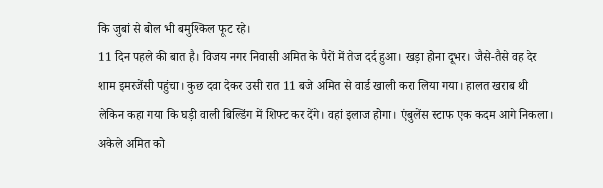कि जुबां से बोल भी बमुश्किल फूट रहे।
11 दिन पहले की बात है। विजय नगर निवासी अमित के पैरों में तेज दर्द हुआ। खड़ा होना दूभर। जैसे-तैसे वह देर शाम इमरजेंसी पहुंचा। कुछ दवा देकर उसी रात 11 बजे अमित से वार्ड खाली करा लिया गया। हालत खराब थी लेकिन कहा गया कि घड़ी वाली बिल्डिंग में शिफ्ट कर देंगे। वहां इलाज होगा। एंबुलेंस स्टाफ एक कदम आगे निकला। अकेले अमित को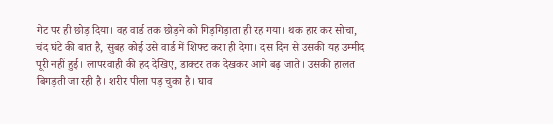गेट पर ही छोड़ दिया। वह वार्ड तक छोड़ने को गिड़गिड़ाता ही रह गया। थक हार कर सोचा, चंद घंटे की बात है, सुबह कोई उसे वार्ड में शिफ्ट करा ही देगा। दस दिन से उसकी यह उम्मीद पूरी नहीं हुई। लापरवाही की हद देखिए, डाक्टर तक देखकर आगे बढ़ जाते। उसकी हालत बिगड़ती जा रही है। शरीर पीला पड़ चुका है। घाव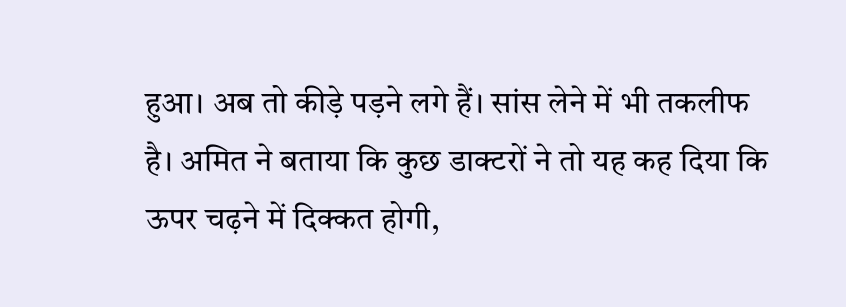हुआ। अब तो कीड़े पड़ने लगे हैं। सांस लेने में भी तकलीफ है। अमित ने बताया कि कुछ डाक्टरों ने तो यह कह दिया कि ऊपर चढ़ने में दिक्कत होगी,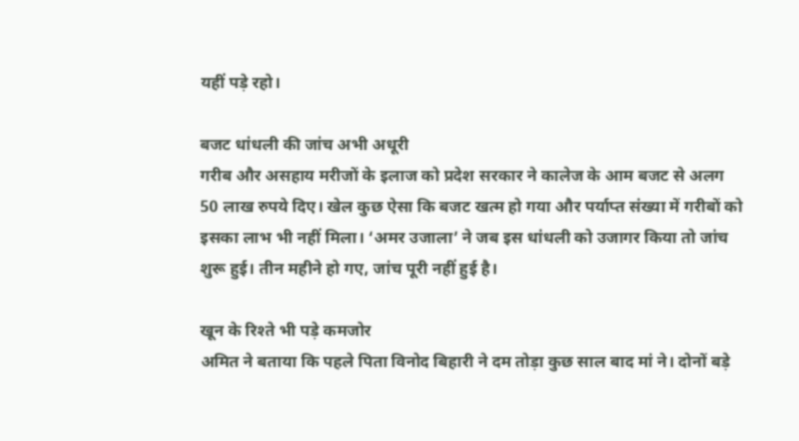यहीं पड़े रहो।

बजट धांधली की जांच अभी अधूरी
गरीब और असहाय मरीजों के इलाज को प्रदेश सरकार ने कालेज के आम बजट से अलग 50 लाख रुपये दिए। खेल कुछ ऐसा कि बजट खत्म हो गया और पर्याप्त संख्या में गरीबों को इसका लाभ भी नहीं मिला। ‘अमर उजाला’ ने जब इस धांधली को उजागर किया तो जांच शुरू हुई। तीन महीने हो गए, जांच पूरी नहीं हुई है।

खून के रिश्ते भी पड़े कमजोर
अमित ने बताया कि पहले पिता विनोद बिहारी ने दम तोड़ा कुछ साल बाद मां ने। दोनों बड़े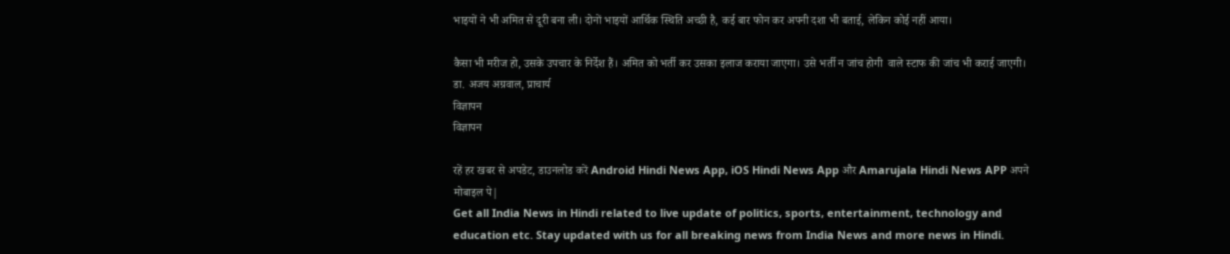भाइयों ने भी अमित से दूरी बना ली। दोनों भाइयों आर्थिक स्थिति अच्छी है, कई बार फोन कर अपनी दशा भी बताई, लेकिन कोई नहीं आया।

कैसा भी मरीज हो, उसके उपचार के निर्देश हैं। अमित को भर्ती कर उसका इलाज कराया जाएगा। उसे भर्ती न जांच होगी  वाले स्टाफ की जांच भी कराई जाएगी। डा. अजय अग्रवाल, प्राचार्य
विज्ञापन
विज्ञापन

रहें हर खबर से अपडेट, डाउनलोड करें Android Hindi News App, iOS Hindi News App और Amarujala Hindi News APP अपने मोबाइल पे|
Get all India News in Hindi related to live update of politics, sports, entertainment, technology and education etc. Stay updated with us for all breaking news from India News and more news in Hindi.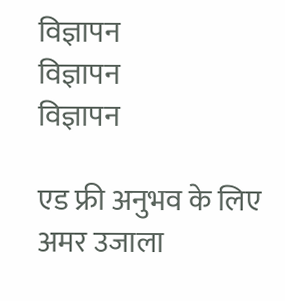विज्ञापन
विज्ञापन
विज्ञापन

एड फ्री अनुभव के लिए अमर उजाला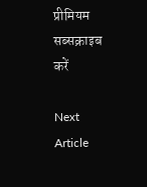प्रीमियम सब्सक्राइब करें

Next Article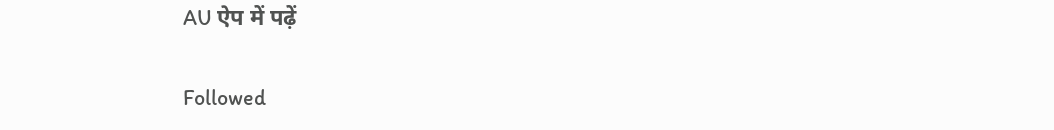AU ऐप में पढ़ें

Followed